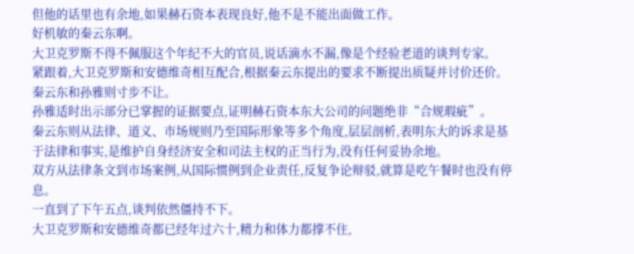但他的话里也有余地,如果赫石资本表现良好,他不是不能出面做工作。
好机敏的秦云东啊。
大卫克罗斯不得不佩服这个年纪不大的官员,说话滴水不漏,像是个经验老道的谈判专家。
紧跟着,大卫克罗斯和安德维奇相互配合,根据秦云东提出的要求不断提出质疑并讨价还价。
秦云东和孙雅则寸步不让。
孙雅适时出示部分已掌握的证据要点,证明赫石资本东大公司的问题绝非“合规瑕疵”。
秦云东则从法律、道义、市场规则乃至国际形象等多个角度,层层剖析,表明东大的诉求是基于法律和事实,是维护自身经济安全和司法主权的正当行为,没有任何妥协余地。
双方从法律条文到市场案例,从国际惯例到企业责任,反复争论辩驳,就算是吃午餐时也没有停息。
一直到了下午五点,谈判依然僵持不下。
大卫克罗斯和安德维奇都已经年过六十,精力和体力都撑不住,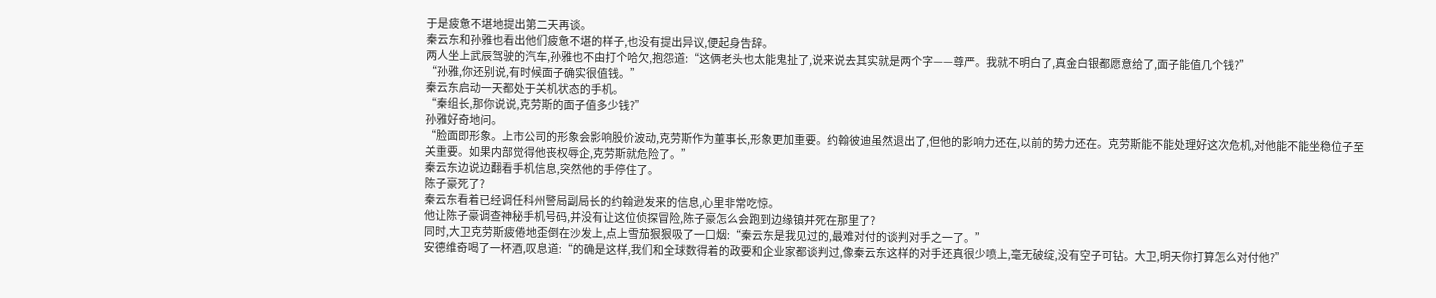于是疲惫不堪地提出第二天再谈。
秦云东和孙雅也看出他们疲惫不堪的样子,也没有提出异议,便起身告辞。
两人坐上武辰驾驶的汽车,孙雅也不由打个哈欠,抱怨道:“这俩老头也太能鬼扯了,说来说去其实就是两个字——尊严。我就不明白了,真金白银都愿意给了,面子能值几个钱?”
“孙雅,你还别说,有时候面子确实很值钱。”
秦云东启动一天都处于关机状态的手机。
“秦组长,那你说说,克劳斯的面子值多少钱?”
孙雅好奇地问。
“脸面即形象。上市公司的形象会影响股价波动,克劳斯作为董事长,形象更加重要。约翰彼迪虽然退出了,但他的影响力还在,以前的势力还在。克劳斯能不能处理好这次危机,对他能不能坐稳位子至关重要。如果内部觉得他丧权辱企,克劳斯就危险了。”
秦云东边说边翻看手机信息,突然他的手停住了。
陈子豪死了?
秦云东看着已经调任科州警局副局长的约翰逊发来的信息,心里非常吃惊。
他让陈子豪调查神秘手机号码,并没有让这位侦探冒险,陈子豪怎么会跑到边缘镇并死在那里了?
同时,大卫克劳斯疲倦地歪倒在沙发上,点上雪茄狠狠吸了一口烟:“秦云东是我见过的,最难对付的谈判对手之一了。”
安德维奇喝了一杯酒,叹息道:“的确是这样,我们和全球数得着的政要和企业家都谈判过,像秦云东这样的对手还真很少喷上,毫无破绽,没有空子可钻。大卫,明天你打算怎么对付他?”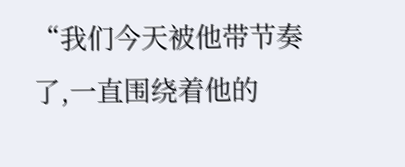“我们今天被他带节奏了,一直围绕着他的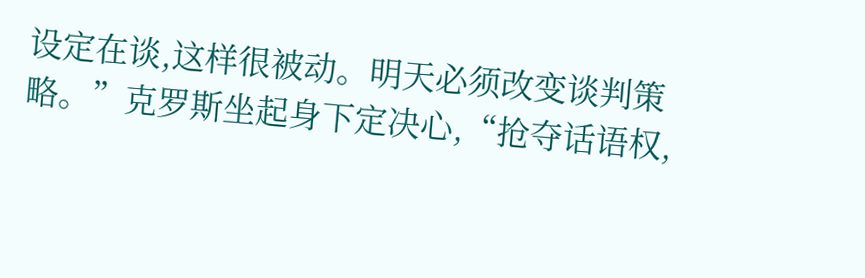设定在谈,这样很被动。明天必须改变谈判策略。”克罗斯坐起身下定决心,“抢夺话语权,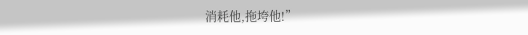消耗他,拖垮他!”